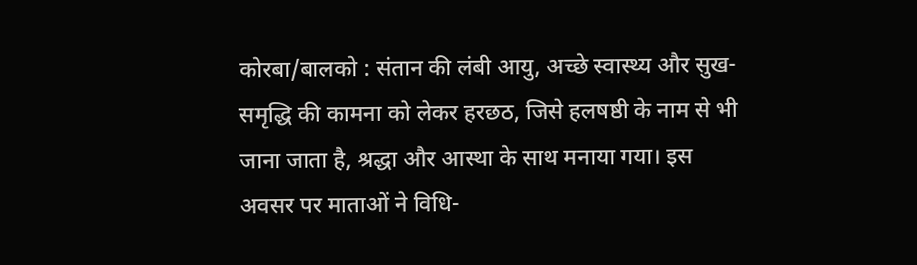कोरबा/बालको : संतान की लंबी आयु, अच्छे स्वास्थ्य और सुख-समृद्धि की कामना को लेकर हरछठ, जिसे हलषष्ठी के नाम से भी जाना जाता है, श्रद्धा और आस्था के साथ मनाया गया। इस अवसर पर माताओं ने विधि-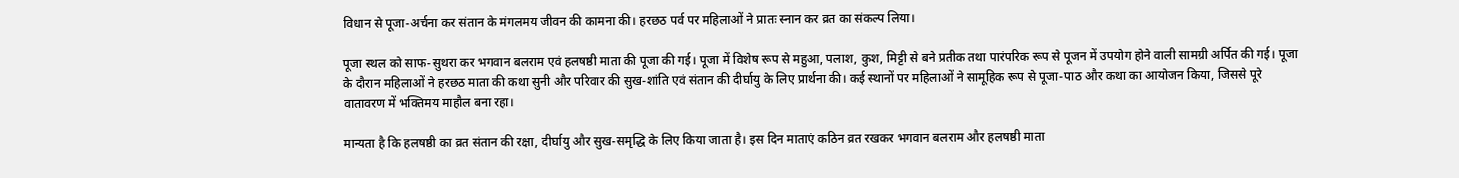विधान से पूजा-अर्चना कर संतान के मंगलमय जीवन की कामना की। हरछठ पर्व पर महिलाओं ने प्रातः स्नान कर व्रत का संकल्प लिया।

पूजा स्थल को साफ-सुथरा कर भगवान बलराम एवं हलषष्ठी माता की पूजा की गई। पूजा में विशेष रूप से महुआ, पलाश, कुश, मिट्टी से बने प्रतीक तथा पारंपरिक रूप से पूजन में उपयोग होने वाली सामग्री अर्पित की गई। पूजा के दौरान महिलाओं ने हरछठ माता की कथा सुनी और परिवार की सुख-शांति एवं संतान की दीर्घायु के लिए प्रार्थना की। कई स्थानों पर महिलाओं ने सामूहिक रूप से पूजा-पाठ और कथा का आयोजन किया, जिससे पूरे वातावरण में भक्तिमय माहौल बना रहा।

मान्यता है कि हलषष्ठी का व्रत संतान की रक्षा, दीर्घायु और सुख-समृद्धि के लिए किया जाता है। इस दिन माताएं कठिन व्रत रखकर भगवान बलराम और हलषष्ठी माता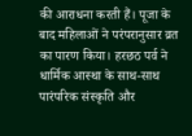की आराधना करती हैं। पूजा के बाद महिलाओं ने परंपरानुसार व्रत का पारण किया। हरछठ पर्व ने धार्मिक आस्था के साथ-साथ पारंपरिक संस्कृति और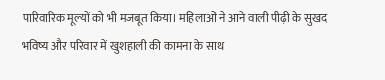पारिवारिक मूल्यों को भी मजबूत किया। महिलाओं ने आने वाली पीढ़ी के सुखद भविष्य और परिवार में खुशहाली की कामना के साथ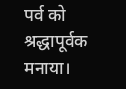पर्व को श्रद्धापूर्वक मनाया।